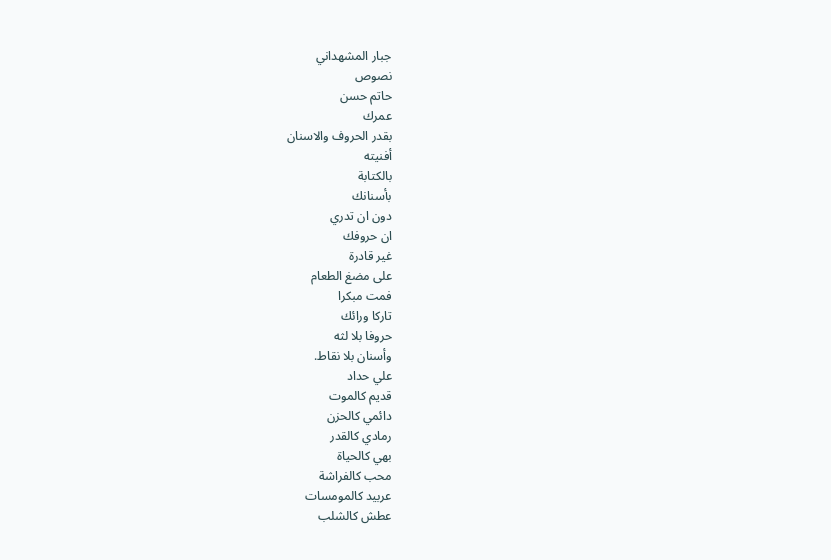جبار المشهداني
نصوص
حاتم حسن
عمرك
بقدر الحروف والاسنان
أفنيته
بالكتابة
بأسنانك
دون ان تدري
ان حروفك
غير قادرة
على مضغ الطعام
فمت مبكرا
تاركا ورائك
حروفا بلا لثه
وأسنان بلا نقاط.
علي حداد
قديم كالموت
دائمي كالحزن
رمادي كالقدر
بهي كالحياة
محب كالفراشة
عربيد كالمومسات
عطش كالشلب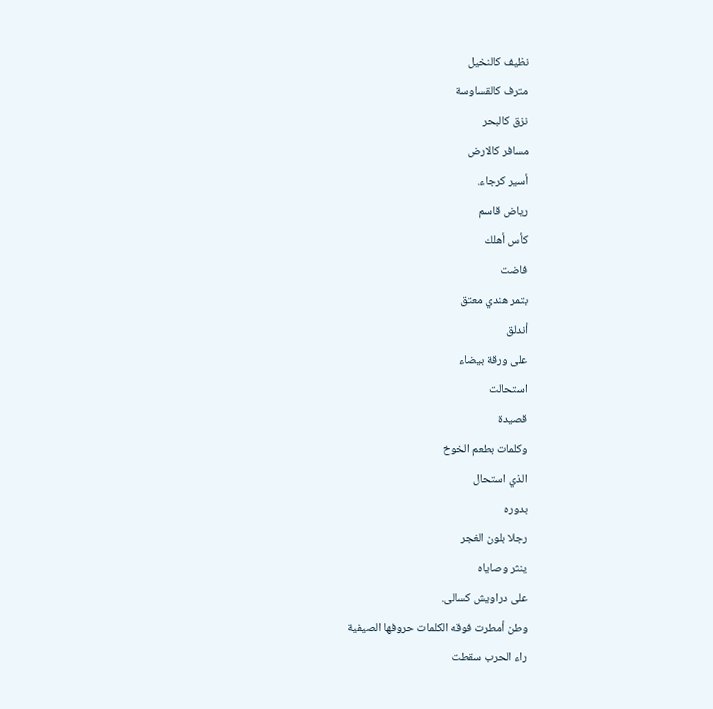نظيف كالنخيل
مترف كالقساوسة
نزق كالبحر
مسافر كالارض
أسير كرجاء.
رياض قاسم
كأس أهلك
فاضت
بتمر هندي معتق
أندلق
على ورقة بيضاء
استحالت
قصيدة
وكلمات بطعم الخوخ
الذي استحال
بدوره
رجلا بلون الغجر
ينثر وصاياه
على دراويش كسالى.
وطن أمطرت فوقه الكلمات حروفها الصيفية
راء الحرب سقطت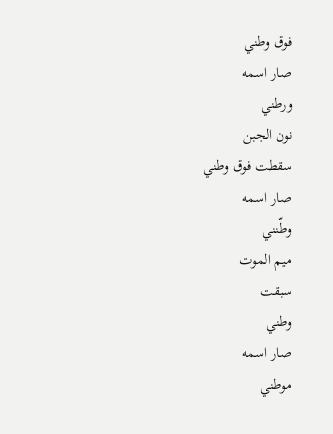فوق وطني
صار اسمه
ورطني
نون الجبن
سقطت فوق وطني
صار اسمه
وطّنني
ميم الموت
سبقت
وطني
صار اسمه
موطني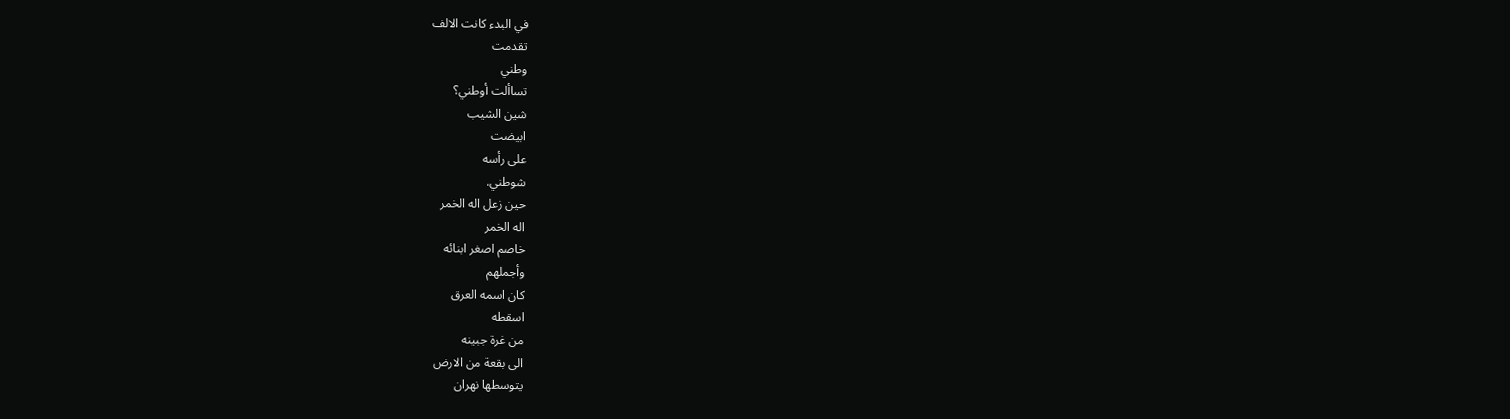في البدء كانت الالف
تقدمت
وطني
تساألت أوطني؟
شين الشيب
ابيضت
على رأسه
شوطني.
حين زعل اله الخمر
اله الخمر
خاصم اصغر ابنائه
وأجملهم
كان اسمه العرق
اسقطه
من غرة جبينه
الى بقعة من الارض
يتوسطها نهران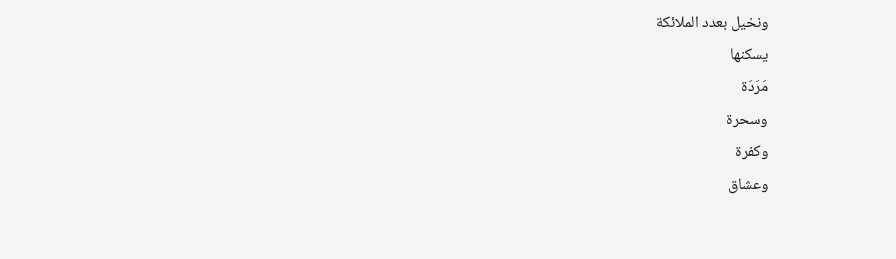ونخيل بعدد الملائكة
يسكنها
مَرَدَة
وسحرة
وكفرة
وعشاق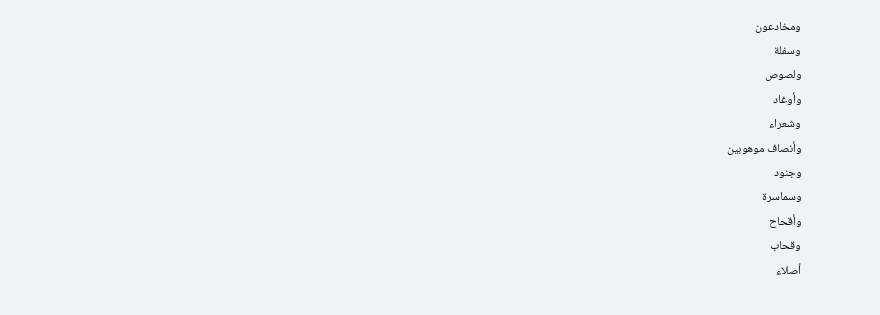ومخادعون
وسفلة
ولصوص
وأوغاد
وشعراء
وأنصاف موهوبين
وجنود
وسماسرة
وأقحاح
وقحاب
أصلاء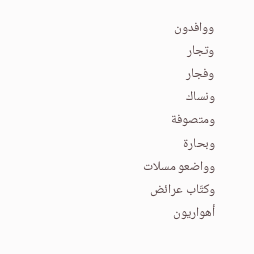ووافدون
وتجار
وفجار
ونساك
ومتصوفة
وبحارة
وواضعو مسلات
وكتّاب عرائض
أهواريون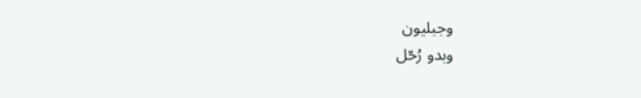وجبليون
وبدو رُحّل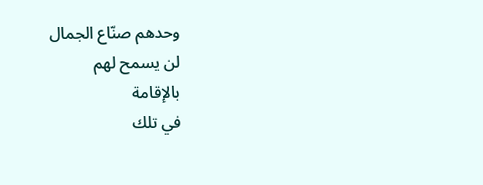وحدهم صنّاع الجمال
لن يسمح لهم
بالإقامة
في تلك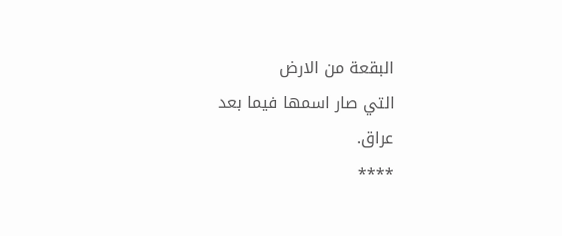البقعة من الارض
التي صار اسمها فيما بعد
عراق.
****